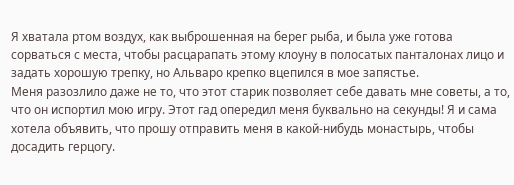Я хватала ртом воздух, как выброшенная на берег рыба, и была уже готова сорваться с места, чтобы расцарапать этому клоуну в полосатых панталонах лицо и задать хорошую трепку, но Альваро крепко вцепился в мое запястье.
Меня разозлило даже не то, что этот старик позволяет себе давать мне советы, а то, что он испортил мою игру. Этот гад опередил меня буквально на секунды! Я и сама хотела объявить, что прошу отправить меня в какой-нибудь монастырь, чтобы досадить герцогу.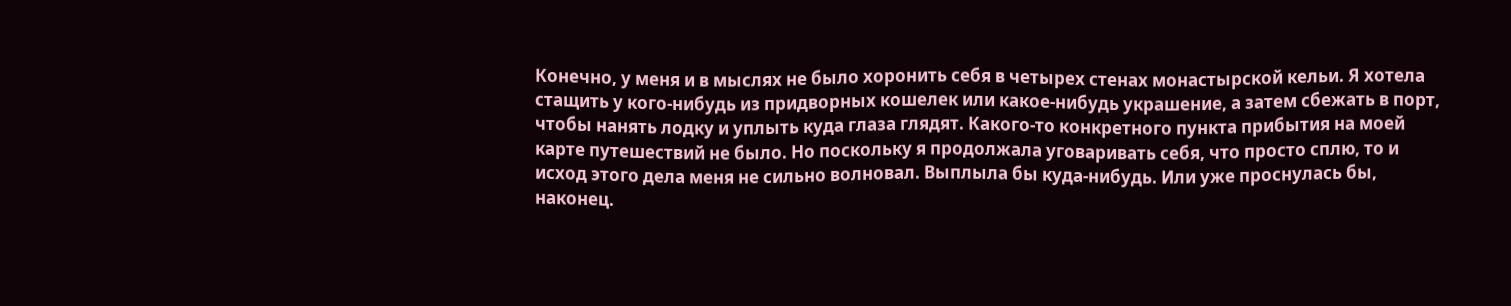Конечно, у меня и в мыслях не было хоронить себя в четырех стенах монастырской кельи. Я хотела стащить у кого-нибудь из придворных кошелек или какое-нибудь украшение, а затем сбежать в порт, чтобы нанять лодку и уплыть куда глаза глядят. Какого-то конкретного пункта прибытия на моей карте путешествий не было. Но поскольку я продолжала уговаривать себя, что просто сплю, то и исход этого дела меня не сильно волновал. Выплыла бы куда-нибудь. Или уже проснулась бы, наконец.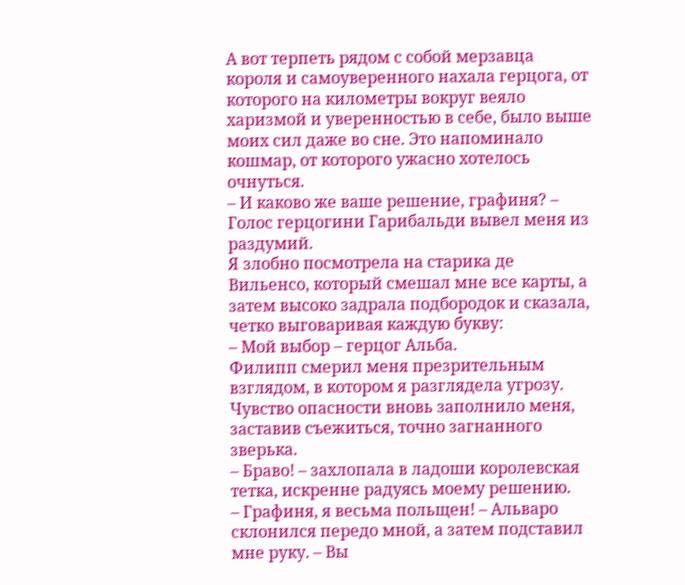А вот терпеть рядом с собой мерзавца короля и самоуверенного нахала герцога, от которого на километры вокруг веяло харизмой и уверенностью в себе, было выше моих сил даже во сне. Это напоминало кошмар, от которого ужасно хотелось очнуться.
– И каково же ваше решение, графиня? – Голос герцогини Гарибальди вывел меня из раздумий.
Я злобно посмотрела на старика де Вильенсо, который смешал мне все карты, а затем высоко задрала подбородок и сказала, четко выговаривая каждую букву:
– Мой выбор – герцог Альба.
Филипп смерил меня презрительным взглядом, в котором я разглядела угрозу. Чувство опасности вновь заполнило меня, заставив съежиться, точно загнанного зверька.
– Браво! – захлопала в ладоши королевская тетка, искренне радуясь моему решению.
– Графиня, я весьма польщен! – Альваро склонился передо мной, а затем подставил мне руку. – Вы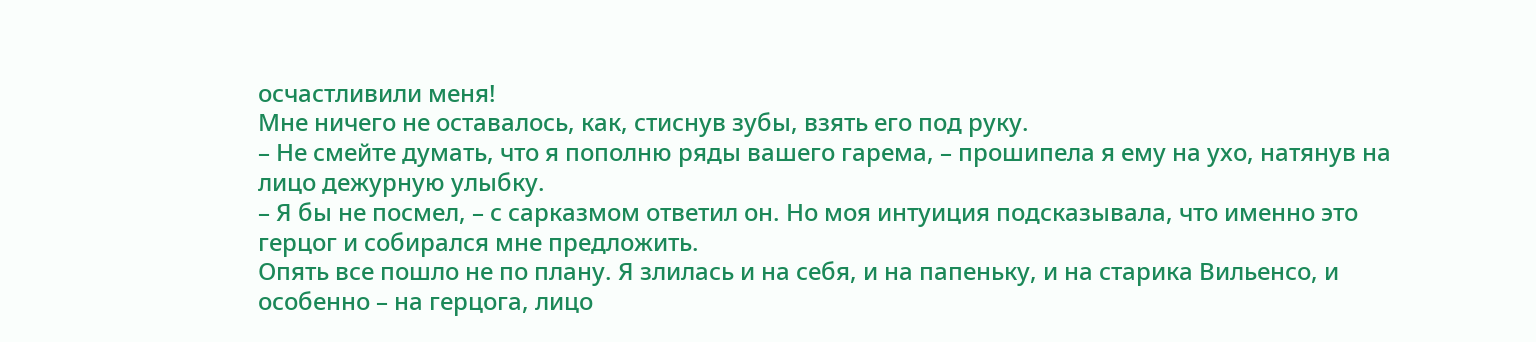осчастливили меня!
Мне ничего не оставалось, как, стиснув зубы, взять его под руку.
– Не смейте думать, что я пополню ряды вашего гарема, – прошипела я ему на ухо, натянув на лицо дежурную улыбку.
– Я бы не посмел, – с сарказмом ответил он. Но моя интуиция подсказывала, что именно это герцог и собирался мне предложить.
Опять все пошло не по плану. Я злилась и на себя, и на папеньку, и на старика Вильенсо, и особенно – на герцога, лицо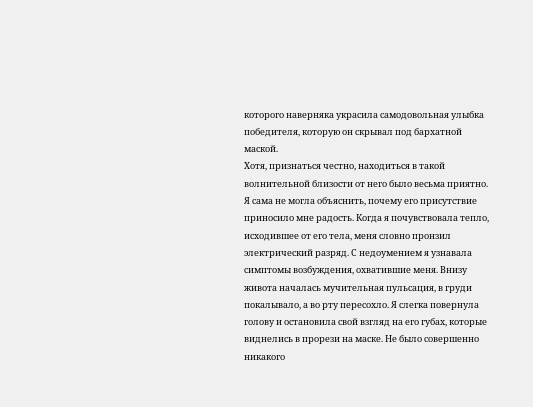которого наверняка украсила самодовольная улыбка победителя, которую он скрывал под бархатной маской.
Хотя, признаться честно, находиться в такой волнительной близости от него было весьма приятно. Я сама не могла объяснить, почему его присутствие приносило мне радость. Когда я почувствовала тепло, исходившее от его тела, меня словно пронзил электрический разряд. С недоумением я узнавала симптомы возбуждения, охватившие меня. Внизу живота началась мучительная пульсация, в груди покалывало, а во рту пересохло. Я слегка повернула голову и остановила свой взгляд на его губах, которые виднелись в прорези на маске. Не было совершенно никакого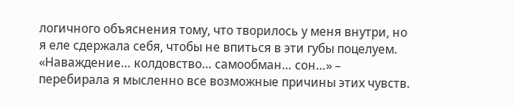логичного объяснения тому, что творилось у меня внутри, но я еле сдержала себя, чтобы не впиться в эти губы поцелуем.
«Наваждение… колдовство… самообман… сон…» – перебирала я мысленно все возможные причины этих чувств.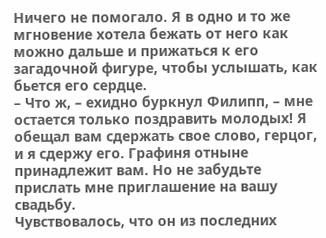Ничего не помогало. Я в одно и то же мгновение хотела бежать от него как можно дальше и прижаться к его загадочной фигуре, чтобы услышать, как бьется его сердце.
– Что ж, – ехидно буркнул Филипп, – мне остается только поздравить молодых! Я обещал вам сдержать свое слово, герцог, и я сдержу его. Графиня отныне принадлежит вам. Но не забудьте прислать мне приглашение на вашу свадьбу.
Чувствовалось, что он из последних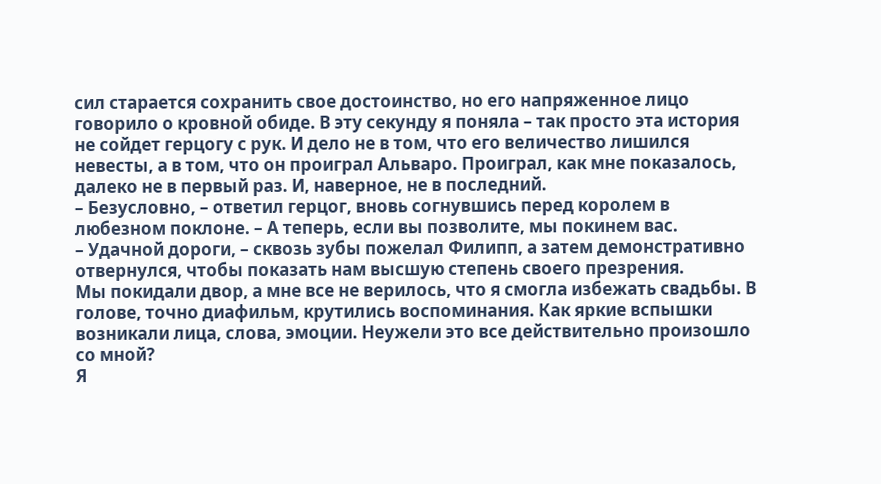сил старается сохранить свое достоинство, но его напряженное лицо говорило о кровной обиде. В эту секунду я поняла – так просто эта история не сойдет герцогу с рук. И дело не в том, что его величество лишился невесты, а в том, что он проиграл Альваро. Проиграл, как мне показалось, далеко не в первый раз. И, наверное, не в последний.
– Безусловно, – ответил герцог, вновь согнувшись перед королем в любезном поклоне. – А теперь, если вы позволите, мы покинем вас.
– Удачной дороги, – сквозь зубы пожелал Филипп, а затем демонстративно отвернулся, чтобы показать нам высшую степень своего презрения.
Мы покидали двор, а мне все не верилось, что я смогла избежать свадьбы. В голове, точно диафильм, крутились воспоминания. Как яркие вспышки возникали лица, слова, эмоции. Неужели это все действительно произошло со мной?
Я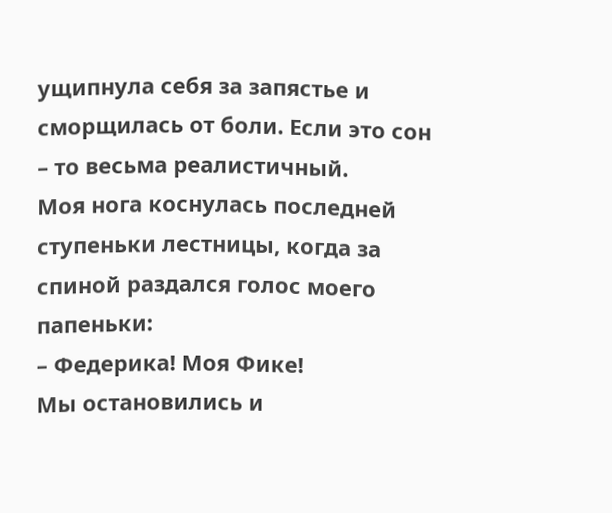ущипнула себя за запястье и сморщилась от боли. Если это сон – то весьма реалистичный.
Моя нога коснулась последней ступеньки лестницы, когда за спиной раздался голос моего папеньки:
– Федерика! Моя Фике!
Мы остановились и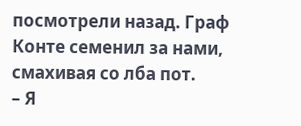посмотрели назад. Граф Конте семенил за нами, смахивая со лба пот.
– Я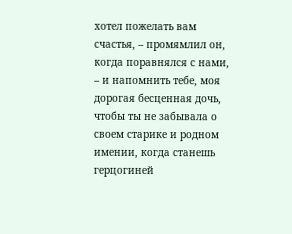хотел пожелать вам счастья, – промямлил он, когда поравнялся с нами, – и напомнить тебе, моя дорогая бесценная дочь, чтобы ты не забывала о своем старике и родном имении, когда станешь герцогиней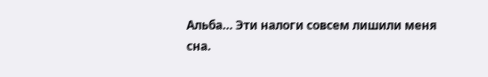Альба… Эти налоги совсем лишили меня сна.